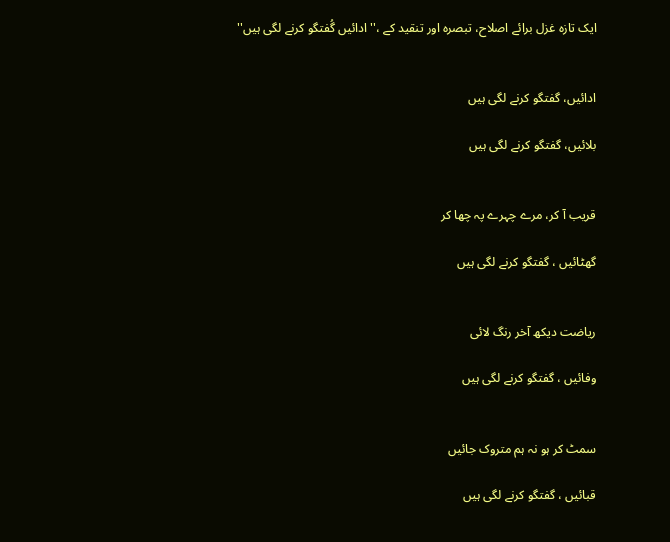ایک تازہ غزل برائے اصلاح، تبصرہ اور تنقید کے ،'' ادائیں گُفتگو کرنے لگی ہیں''


ادائیں، گفتگو کرنے لگی ہیں

بلائیں، گفتگو کرنے لگی ہیں


قریب آ کر، مرے چہرے پہ چھا کر

گھٹائیں ، گفتگو کرنے لگی ہیں


ریاضت دیکھ آخر رنگ لائی

وفائیں ، گفتگو کرنے لگی ہیں


سمٹ کر ہو نہ ہم متروک جائیں

قبائیں ، گفتگو کرنے لگی ہیں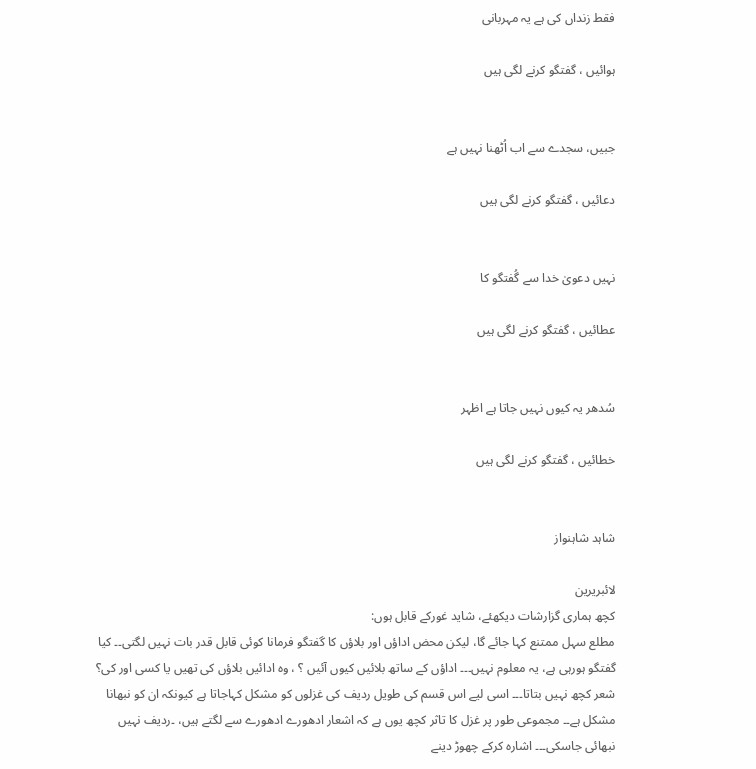فقط زنداں کی ہے یہ مہربانی

ہوائیں ، گفتگو کرنے لگی ہیں


جبیں، سجدے سے اب اُٹھنا نہیں ہے

دعائیں ، گفتگو کرنے لگی ہیں


نہیں دعویٰ خدا سے گُفتگو کا

عطائیں ، گفتگو کرنے لگی ہیں


سُدھر یہ کیوں نہیں جاتا ہے اظہر

خطائیں ، گفتگو کرنے لگی ہیں


شاہد شاہنواز

لائبریرین
کچھ ہماری گزارشات دیکھئے، شاید غورکے قابل ہوں:
مطلع سہل ممتنع کہا جائے گا، لیکن محض اداؤں اور بلاؤں کا گفتگو فرمانا کوئی قابل قدر بات نہیں لگتی۔۔ کیا گفتگو ہورہی ہے، یہ معلوم نہیں۔۔۔ اداؤں کے ساتھ بلائیں کیوں آئیں ؟ ، وہ ادائیں بلاؤں کی تھیں یا کسی اور کی؟ شعر کچھ نہیں بتاتا۔۔۔ اسی لیے اس قسم کی طویل ردیف کی غزلوں کو مشکل کہاجاتا ہے کیونکہ ان کو نبھانا مشکل ہے۔۔ مجموعی طور پر غزل کا تاثر کچھ یوں ہے کہ اشعار ادھورے ادھورے سے لگتے ہیں، ۔ردیف نہیں نبھائی جاسکی۔۔۔ اشارہ کرکے چھوڑ دینے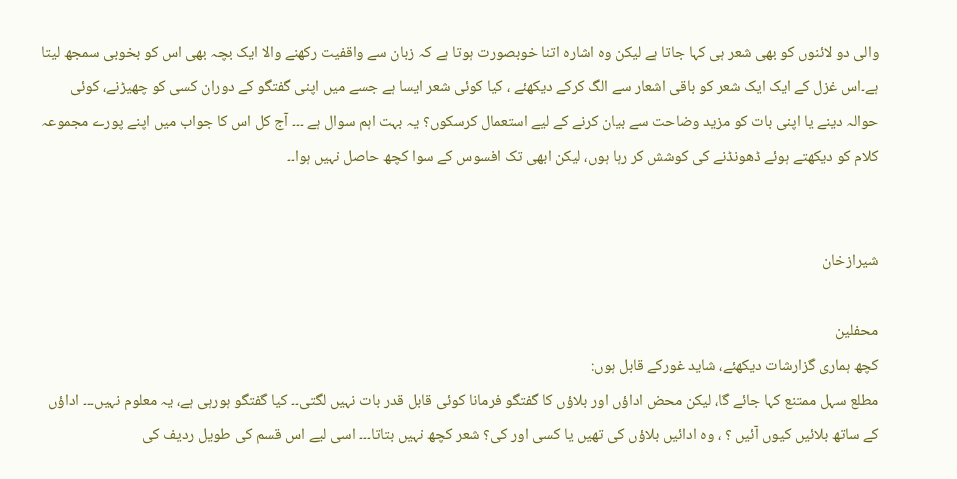والی دو لائنوں کو بھی شعر ہی کہا جاتا ہے لیکن وہ اشارہ اتنا خوبصورت ہوتا ہے کہ زبان سے واقفیت رکھنے والا ایک بچہ بھی اس کو بخوبی سمجھ لیتا ہے۔اس غزل کے ایک ایک شعر کو باقی اشعار سے الگ کرکے دیکھئے ، کیا کوئی شعر ایسا ہے جسے میں اپنی گفتگو کے دوران کسی کو چھیڑنے، کوئی حوالہ دینے یا اپنی بات کو مزید وضاحت سے بیان کرنے کے لیے استعمال کرسکوں؟ یہ بہت اہم سوال ہے ۔۔۔ آج کل اس کا جواب میں اپنے پورے مجموعہ کلام کو دیکھتے ہوئے ڈھونڈنے کی کوشش کر رہا ہوں، لیکن ابھی تک افسوس کے سوا کچھ حاصل نہیں ہوا۔۔


شیرازخان

محفلین
کچھ ہماری گزارشات دیکھئے، شاید غورکے قابل ہوں:
مطلع سہل ممتنع کہا جائے گا، لیکن محض اداؤں اور بلاؤں کا گفتگو فرمانا کوئی قابل قدر بات نہیں لگتی۔۔ کیا گفتگو ہورہی ہے، یہ معلوم نہیں۔۔۔ اداؤں کے ساتھ بلائیں کیوں آئیں ؟ ، وہ ادائیں بلاؤں کی تھیں یا کسی اور کی؟ شعر کچھ نہیں بتاتا۔۔۔ اسی لیے اس قسم کی طویل ردیف کی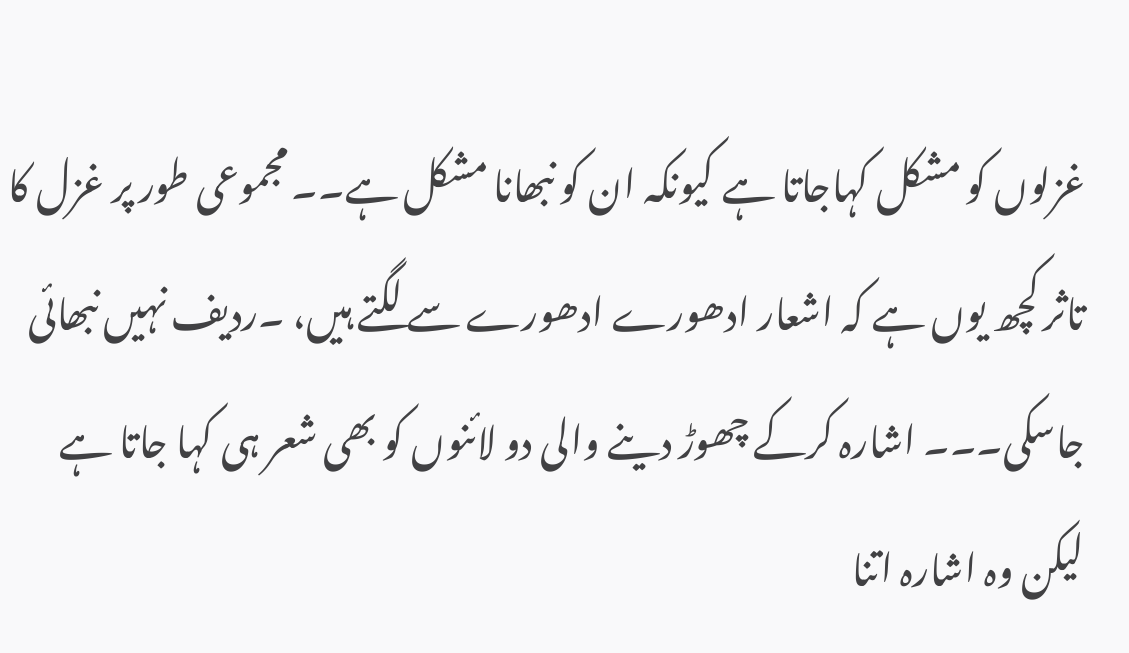غزلوں کو مشکل کہاجاتا ہے کیونکہ ان کو نبھانا مشکل ہے۔۔ مجموعی طور پر غزل کا تاثر کچھ یوں ہے کہ اشعار ادھورے ادھورے سے لگتے ہیں، ۔ردیف نہیں نبھائی جاسکی۔۔۔ اشارہ کرکے چھوڑ دینے والی دو لائنوں کو بھی شعر ہی کہا جاتا ہے لیکن وہ اشارہ اتنا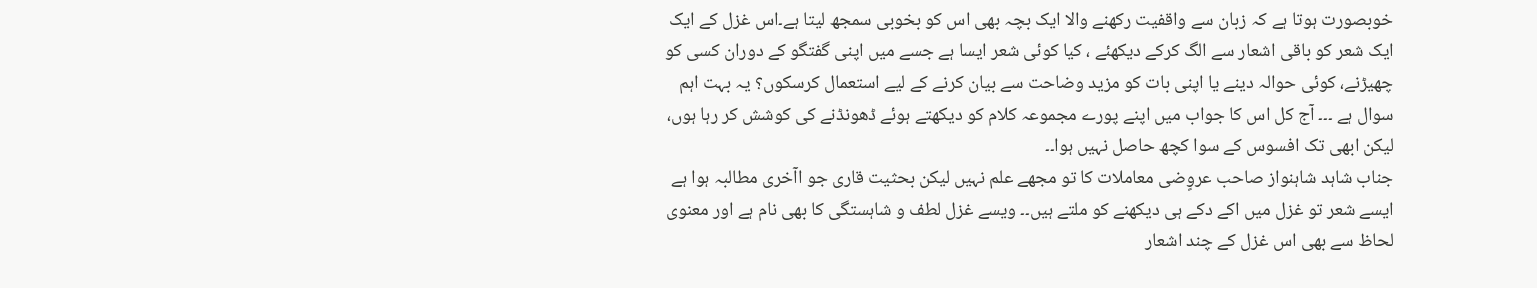خوبصورت ہوتا ہے کہ زبان سے واقفیت رکھنے والا ایک بچہ بھی اس کو بخوبی سمجھ لیتا ہے۔اس غزل کے ایک ایک شعر کو باقی اشعار سے الگ کرکے دیکھئے ، کیا کوئی شعر ایسا ہے جسے میں اپنی گفتگو کے دوران کسی کو چھیڑنے، کوئی حوالہ دینے یا اپنی بات کو مزید وضاحت سے بیان کرنے کے لیے استعمال کرسکوں؟ یہ بہت اہم سوال ہے ۔۔۔ آج کل اس کا جواب میں اپنے پورے مجموعہ کلام کو دیکھتے ہوئے ڈھونڈنے کی کوشش کر رہا ہوں، لیکن ابھی تک افسوس کے سوا کچھ حاصل نہیں ہوا۔۔
جناب شاہد شاہنواز صاحب عروٍضی معاملات کا تو مجھے علم نہیں لیکن بحثیت قاری جو اآخری مطالبہ ہوا ہے ایسے شعر تو غزل میں اکے دکے ہی دیکھنے کو ملتے ہیں۔۔ ویسے غزل لطف و شاہستگی کا بھی نام ہے اور معنوی لحاظ سے بھی اس غزل کے چند اشعار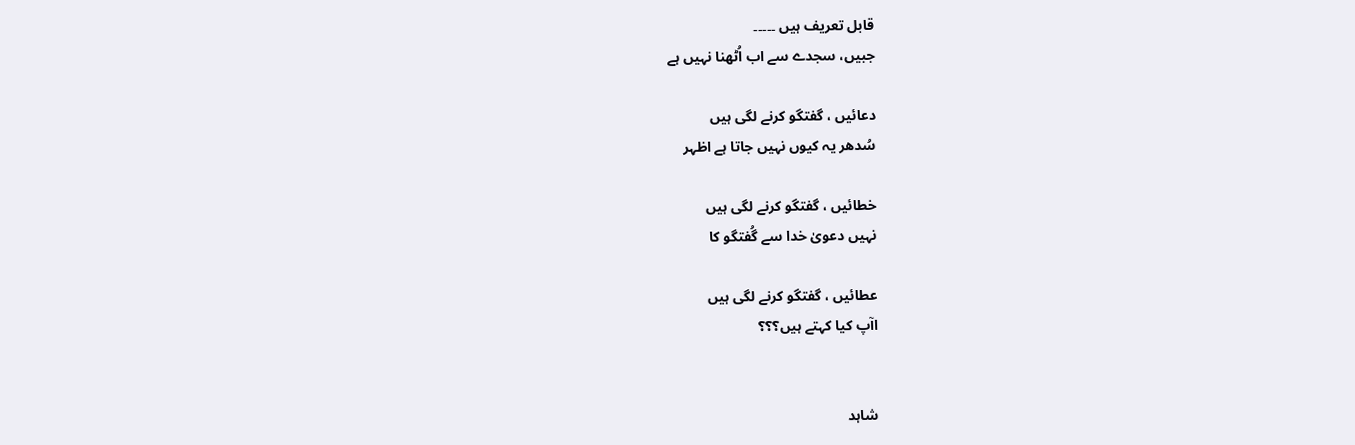قابل تعریف ہیں ۔۔۔۔۔
جبیں، سجدے سے اب اُٹھنا نہیں ہے

دعائیں ، گفتگو کرنے لگی ہیں
سُدھر یہ کیوں نہیں جاتا ہے اظہر

خطائیں ، گفتگو کرنے لگی ہیں
نہیں دعویٰ خدا سے گُفتگو کا

عطائیں ، گفتگو کرنے لگی ہیں
اآپ کیا کہتے ہیں؟؟؟


شاہد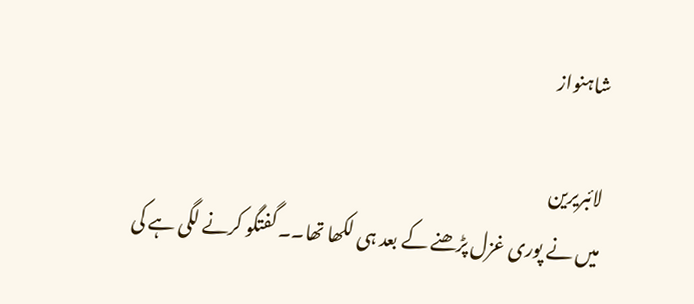شاہنواز

لائبریرین
میں نے پوری غزل پڑھنے کے بعد ہی لکھا تھا۔۔ گفتگو کرنے لگی ہے کی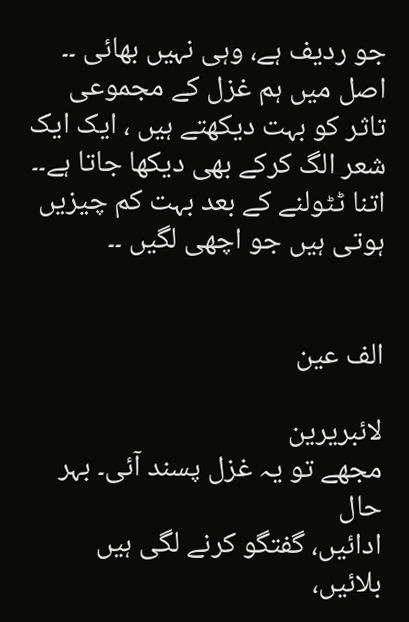جو ردیف ہے، وہی نہیں بھائی ۔۔ اصل میں ہم غزل کے مجموعی تاثر کو بہت دیکھتے ہیں ، ایک ایک شعر الگ کرکے بھی دیکھا جاتا ہے۔۔ اتنا ٹٹولنے کے بعد بہت کم چیزیں ہوتی ہیں جو اچھی لگیں ۔۔


الف عین

لائبریرین
مجھے تو یہ غزل پسند آئی۔ بہر حال
ادائیں، گفتگو کرنے لگی ہیں
بلائیں،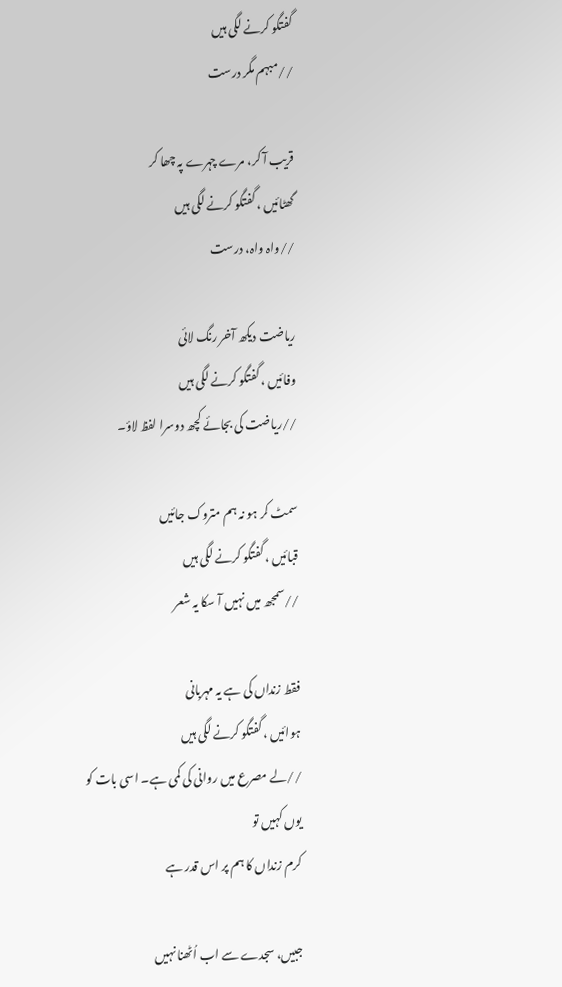گفتگو کرنے لگی ہیں
//مبہم مگر درست

قریب آ کر، مرے چہرے پہ چھا کر
گھٹائیں ، گفتگو کرنے لگی ہیں
//واہ واہ، درست

ریاضت دیکھ آخر رنگ لائی
وفائیں ، گفتگو کرنے لگی ہیں
//ریاضت کی بجائے کچھ دوسرا لفظ لاؤ۔

سمٹ کر ہو نہ ہم متروک جائیں
قبائیں ، گفتگو کرنے لگی ہیں
//سمجھ میں نہیں آ سکا یہ شعر

فقط زنداں کی ہے یہ مہربانی
ہوائیں ، گفتگو کرنے لگی ہیں
//لے مصرع میں روانی کی کمی ہے۔ اسی بات کو یوں کہیں تو
کرم زنداں کا ہم پر اس قدر ہے

جبیں، سجدے سے اب اُٹھنا نہیں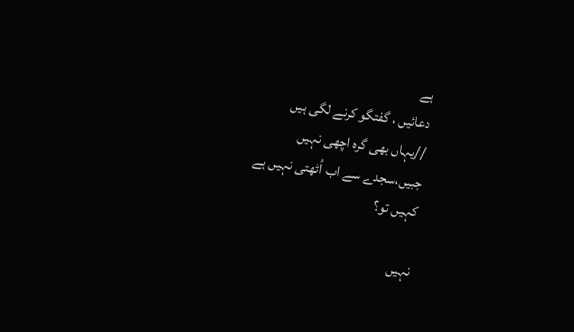ہے
دعائیں ، گفتگو کرنے لگی ہیں
//یہاں بھی گرہ اچھی نہیں
جبیں،سجدے سے اب اُٹھتی نہیں ہے
کہیں تو؟

نہیں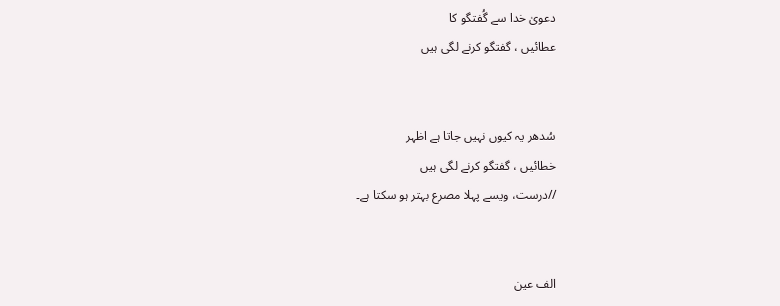دعویٰ خدا سے گُفتگو کا
عطائیں ، گفتگو کرنے لگی ہیں


سُدھر یہ کیوں نہیں جاتا ہے اظہر
خطائیں ، گفتگو کرنے لگی ہیں
//درست، ویسے پہلا مصرع بہتر ہو سکتا ہے۔


الف عین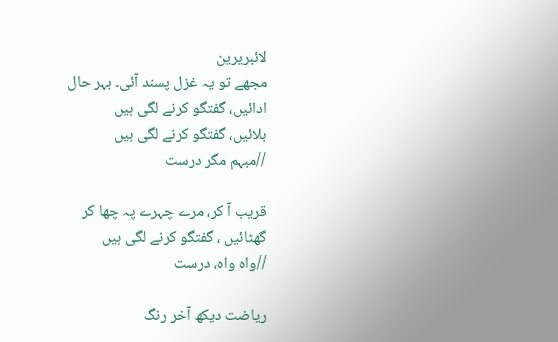لائبریرین
مجھے تو یہ غزل پسند آئی۔ بہر حال
ادائیں، گفتگو کرنے لگی ہیں
بلائیں، گفتگو کرنے لگی ہیں
//مبہم مگر درست

قریب آ کر، مرے چہرے پہ چھا کر
گھٹائیں ، گفتگو کرنے لگی ہیں
//واہ واہ، درست

ریاضت دیکھ آخر رنگ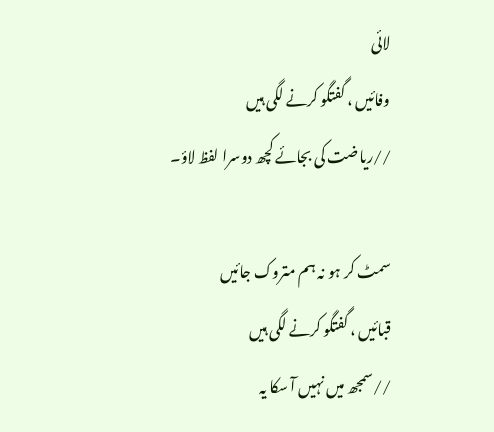لائی
وفائیں ، گفتگو کرنے لگی ہیں
//ریاضت کی بجائے کچھ دوسرا لفظ لاؤ۔

سمٹ کر ہو نہ ہم متروک جائیں
قبائیں ، گفتگو کرنے لگی ہیں
//سمجھ میں نہیں آ سکا یہ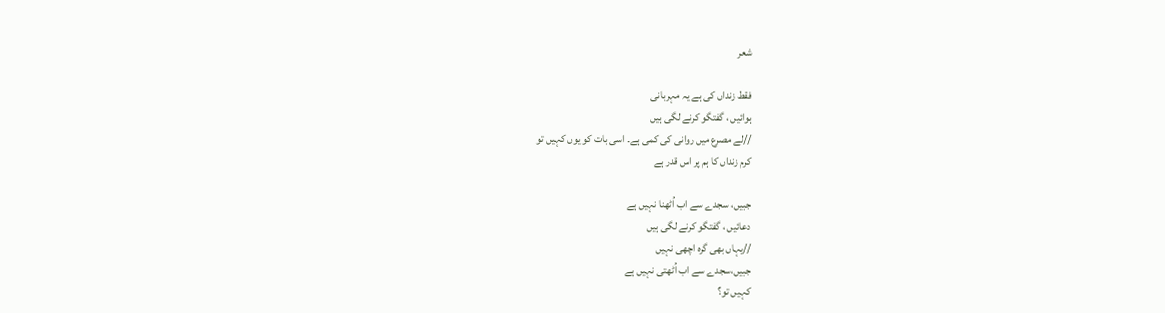شعر

فقط زنداں کی ہے یہ مہربانی
ہوائیں ، گفتگو کرنے لگی ہیں
//لے مصرع میں روانی کی کمی ہے۔ اسی بات کو یوں کہیں تو
کرم زنداں کا ہم پر اس قدر ہے

جبیں، سجدے سے اب اُٹھنا نہیں ہے
دعائیں ، گفتگو کرنے لگی ہیں
//یہاں بھی گرہ اچھی نہیں
جبیں،سجدے سے اب اُٹھتی نہیں ہے
کہیں تو؟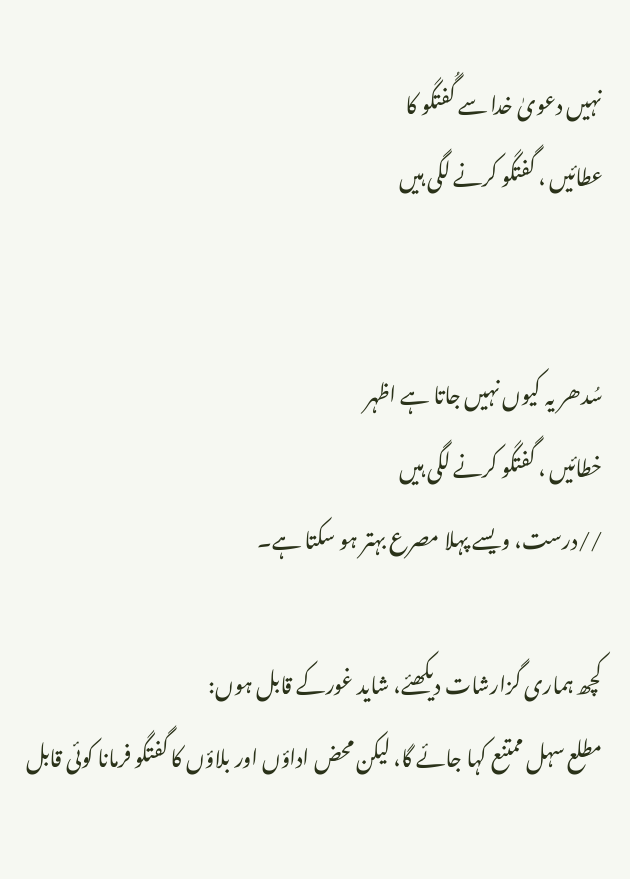نہیں دعویٰ خدا سے گُفتگو کا
عطائیں ، گفتگو کرنے لگی ہیں


سُدھر یہ کیوں نہیں جاتا ہے اظہر
خطائیں ، گفتگو کرنے لگی ہیں
//درست، ویسے پہلا مصرع بہتر ہو سکتا ہے۔

کچھ ہماری گزارشات دیکھئے، شاید غورکے قابل ہوں:
مطلع سہل ممتنع کہا جائے گا، لیکن محض اداؤں اور بلاؤں کا گفتگو فرمانا کوئی قابل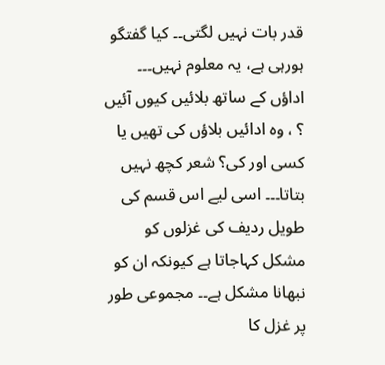قدر بات نہیں لگتی۔۔ کیا گفتگو ہورہی ہے، یہ معلوم نہیں۔۔۔ اداؤں کے ساتھ بلائیں کیوں آئیں ؟ ، وہ ادائیں بلاؤں کی تھیں یا کسی اور کی؟ شعر کچھ نہیں بتاتا۔۔۔ اسی لیے اس قسم کی طویل ردیف کی غزلوں کو مشکل کہاجاتا ہے کیونکہ ان کو نبھانا مشکل ہے۔۔ مجموعی طور پر غزل کا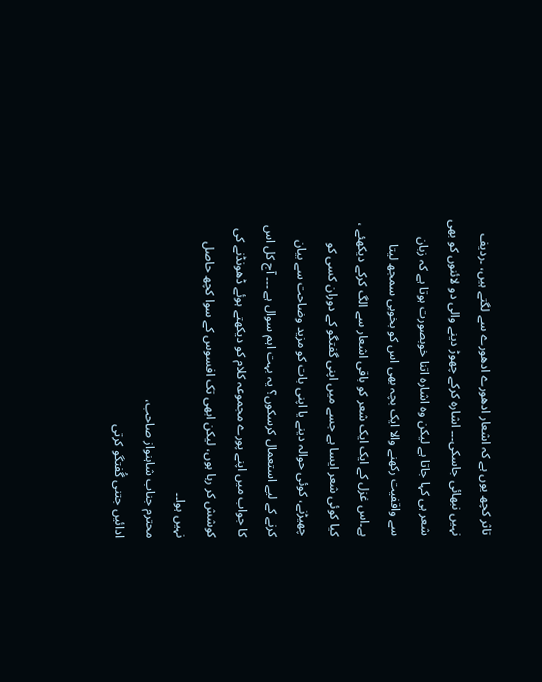تاثر کچھ یوں ہے کہ اشعار ادھورے ادھورے سے لگتے ہیں، ۔ردیف نہیں نبھائی جاسکی۔۔۔ اشارہ کرکے چھوڑ دینے والی دو لائنوں کو بھی شعر ہی کہا جاتا ہے لیکن وہ اشارہ اتنا خوبصورت ہوتا ہے کہ زبان سے واقفیت رکھنے والا ایک بچہ بھی اس کو بخوبی سمجھ لیتا ہے۔اس غزل کے ایک ایک شعر کو باقی اشعار سے الگ کرکے دیکھئے ، کیا کوئی شعر ایسا ہے جسے میں اپنی گفتگو کے دوران کسی کو چھیڑنے، کوئی حوالہ دینے یا اپنی بات کو مزید وضاحت سے بیان کرنے کے لیے استعمال کرسکوں؟ یہ بہت اہم سوال ہے ۔۔۔ آج کل اس کا جواب میں اپنے پورے مجموعہ کلام کو دیکھتے ہوئے ڈھونڈنے کی کوشش کر رہا ہوں، لیکن ابھی تک افسوس کے سوا کچھ حاصل نہیں ہوا۔۔
محترم جناب شاہنواز صاحب،
ادائیں جتنی گُفتگو کرتی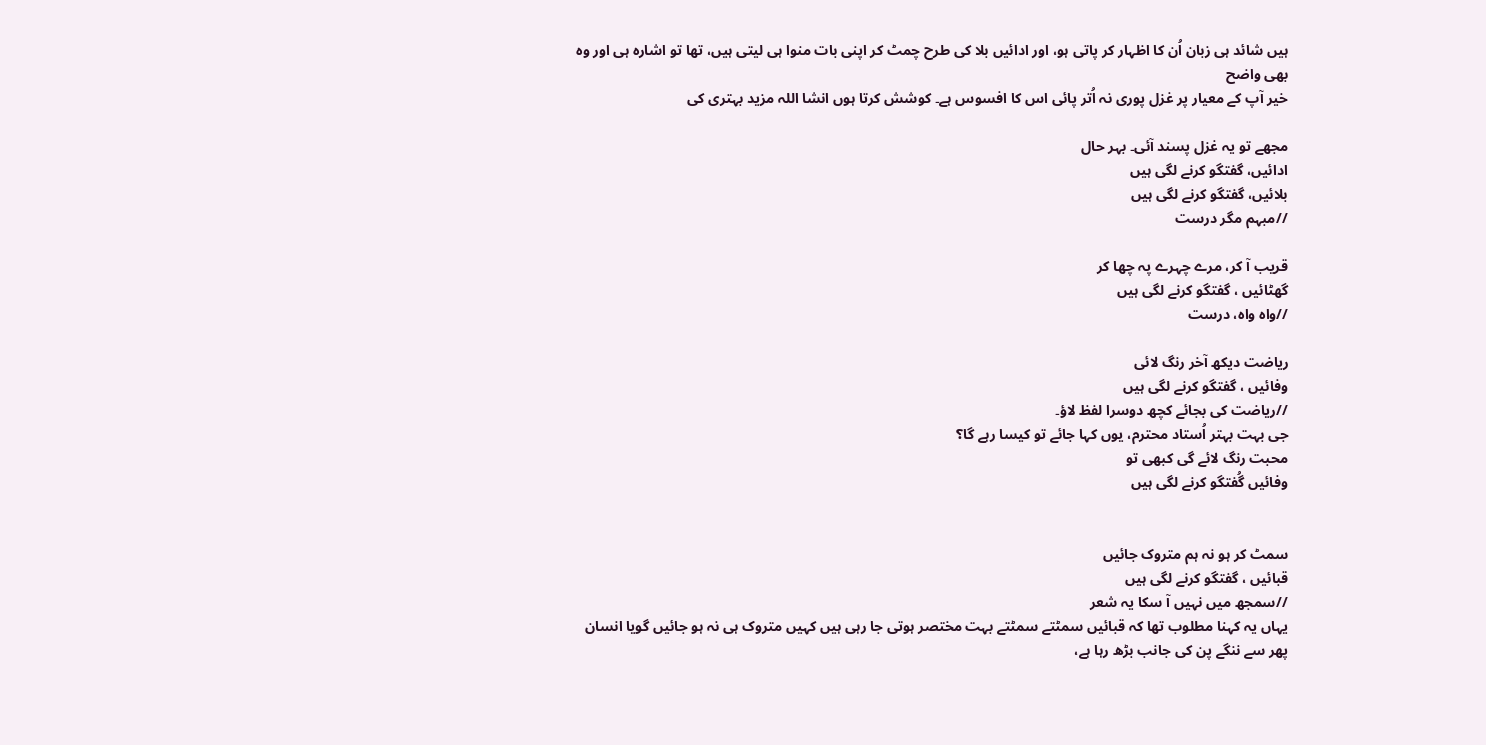ہیں شائد ہی زبان اُن کا اظہار کر پاتی ہو، اور ادائیں بلا کی طرح چمٹ کر اپنی بات منوا ہی لیتی ہیں، تھا تو اشارہ ہی اور وہ بھی واضح
خیر آپ کے معیار پر غزل پوری نہ اُتر پائی اس کا افسوس ہے۔ کوشش کرتا ہوں انشا اللہ مزید بہتری کی

مجھے تو یہ غزل پسند آئی۔ بہر حال
ادائیں، گفتگو کرنے لگی ہیں
بلائیں، گفتگو کرنے لگی ہیں
//مبہم مگر درست

قریب آ کر، مرے چہرے پہ چھا کر
گھٹائیں ، گفتگو کرنے لگی ہیں
//واہ واہ، درست

ریاضت دیکھ آخر رنگ لائی
وفائیں ، گفتگو کرنے لگی ہیں
//ریاضت کی بجائے کچھ دوسرا لفظ لاؤ۔
جی بہت بہتر اُستاد محترم، یوں کہا جائے تو کیسا رہے گا؟
محبت رنگ لائے گی کبھی تو
وفائیں گُفتگو کرنے لگی ہیں


سمٹ کر ہو نہ ہم متروک جائیں
قبائیں ، گفتگو کرنے لگی ہیں
//سمجھ میں نہیں آ سکا یہ شعر
یہاں یہ کہنا مطلوب تھا کہ قبائیں سمٹتے سمٹتے بہت مختصر ہوتی جا رہی ہیں کہیں متروک ہی نہ ہو جائیں گویا انسان پھر سے ننگے پن کی جانب بڑھ رہا ہے،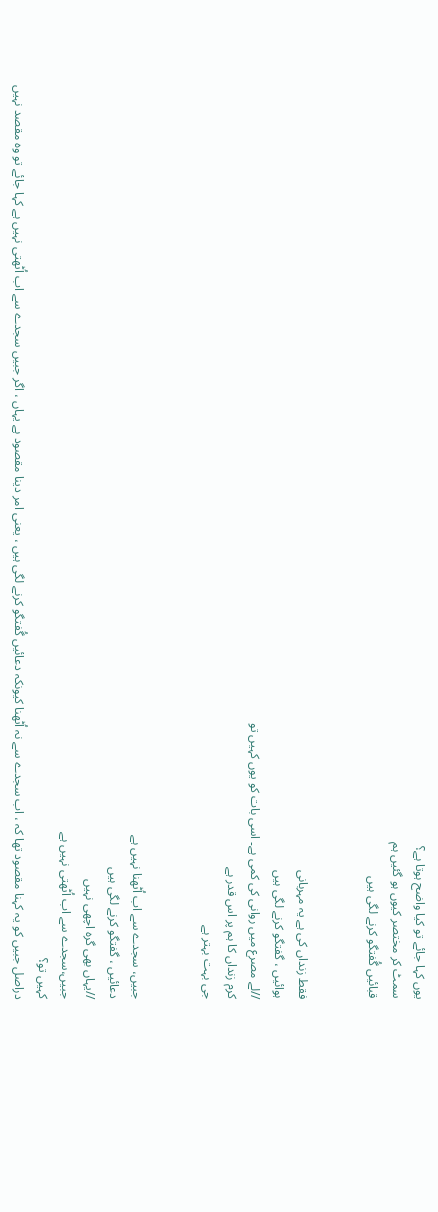یوں کہا جائے تو کیا واضح ہوتا ہے؟
سمٹ کر مختصر کیوں ہو گئیں ہم
قبائیں گُفتگو کرنے لگی ہیں


فقط زنداں کی ہے یہ مہربانی
ہوائیں ، گفتگو کرنے لگی ہیں
//لے مصرع میں روانی کی کمی ہے۔ اسی بات کو یوں کہیں تو
کرم زنداں کا ہم پر اس قدر ہے
جی بہت بہتر ہے


جبیں، سجدے سے اب اُٹھنا نہیں ہے
دعائیں ، گفتگو کرنے لگی ہیں
//یہاں بھی گرہ اچھی نہیں
جبیں،سجدے سے اب اُٹھتی نہیں ہے
کہیں تو؟
دراصل جبیں کو یہ کہنا مقصود تھا کہ ، اب سجدے سے نہ اُٹھنا کیونکہ دعائیں گُفتگو کرنے لگی ہیں ، یعنی امر دینا مقصود ہے یہاں ، اگر جبیں سجدے سے اب اُٹھتی نہیں ہے کہا جائے تو وہ مقصد نہیں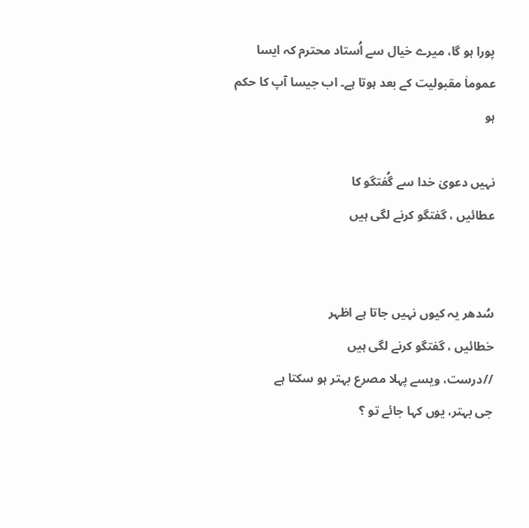پورا ہو گا، میرے خیال سے اُستاد محترم کہ ایسا عموماٰ مقبولیت کے بعد ہوتا ہے۔ اب جیسا آپ کا حکم ہو

نہیں دعویٰ خدا سے گُفتگو کا
عطائیں ، گفتگو کرنے لگی ہیں


سُدھر یہ کیوں نہیں جاتا ہے اظہر
خطائیں ، گفتگو کرنے لگی ہیں
//درست، ویسے پہلا مصرع بہتر ہو سکتا ہے
جی بہتر، یوں کہا جائے تو ؟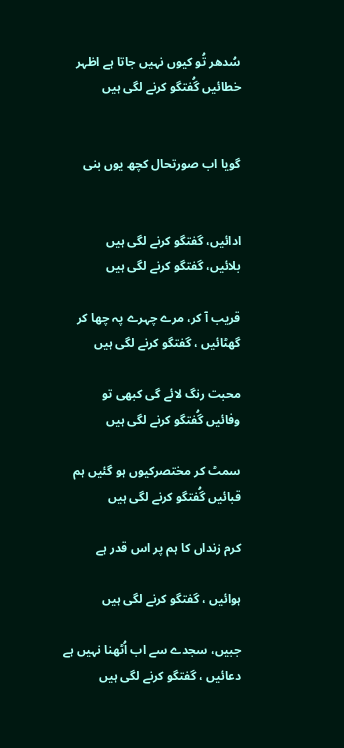سُدھر تُو کیوں نہیں جاتا ہے اظہر
خطائیں گُفتگو کرنے لگی ہیں


گویا اب صورتحال کچھ یوں بنی


ادائیں، گفتگو کرنے لگی ہیں
بلائیں، گفتگو کرنے لگی ہیں

قریب آ کر، مرے چہرے پہ چھا کر
گھٹائیں ، گفتگو کرنے لگی ہیں

محبت رنگ لائے گی کبھی تو
وفائیں گُفتگو کرنے لگی ہیں

سمٹ کر مختصرکیوں ہو گئیں ہم
قبائیں گُفتگو کرنے لگی ہیں

کرم زنداں کا ہم پر اس قدر ہے

ہوائیں ، گفتگو کرنے لگی ہیں

جبیں، سجدے سے اب اُٹھنا نہیں ہے
دعائیں ، گفتگو کرنے لگی ہیں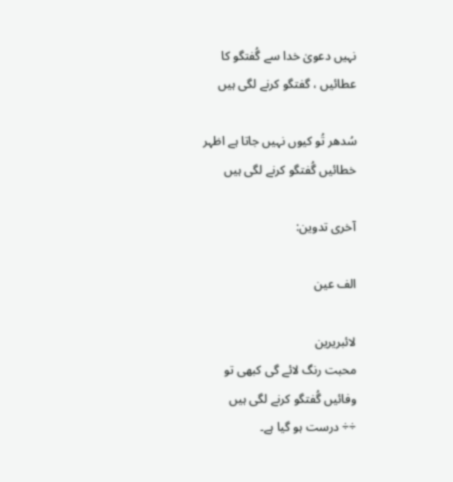نہیں دعویٰ خدا سے گُفتگو کا
عطائیں ، گفتگو کرنے لگی ہیں

سُدھر تُو کیوں نہیں جاتا ہے اظہر
خطائیں گُفتگو کرنے لگی ہیں

آخری تدوین:

الف عین

لائبریرین
محبت رنگ لائے گی کبھی تو
وفائیں گُفتگو کرنے لگی ہیں
÷÷ درست ہو گیا ہے۔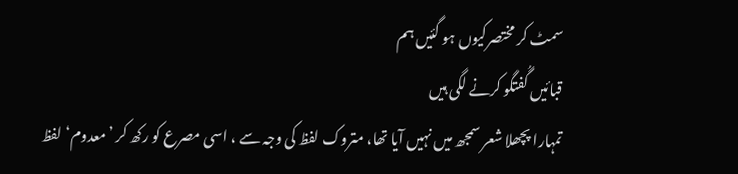سمٹ کر مختصرکیوں ہو گئیں ہم
قبائیں گُفتگو کرنے لگی ہیں
تمہارا پچھلا شعر سمجھ میں نہیں آیا تھا، متروک لفظ کی وجہ سے ، اسی مصرع کو رکھ کر ’معدوم‘ لفظ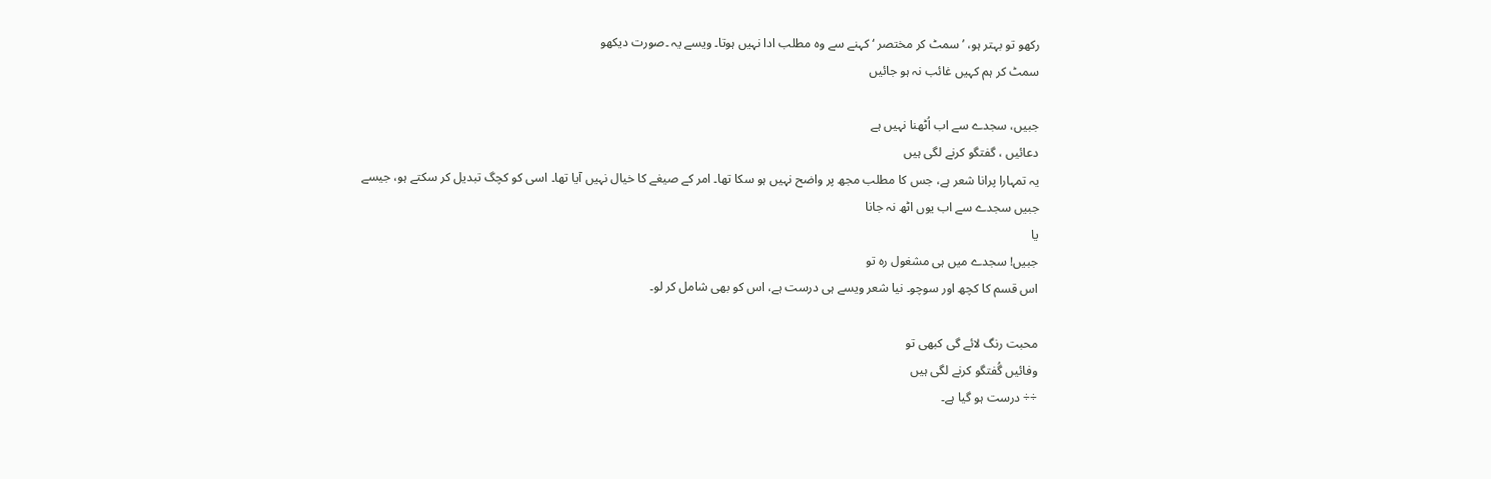رکھو تو بہتر ہو، ’سمٹ کر مختصر ‘ کہنے سے وہ مطلب ادا نہیں ہوتا۔ ویسے یہ ۔صورت دیکھو
سمٹ کر ہم کہیں غائب نہ ہو جائیں

جبیں، سجدے سے اب اُٹھنا نہیں ہے
دعائیں ، گفتگو کرنے لگی ہیں
یہ تمہارا پرانا شعر ہے، جس کا مطلب مجھ پر واضح نہیں ہو سکا تھا۔ امر کے صیغے کا خیال نہیں آیا تھا۔ اسی کو کچگ تبدیل کر سکتے ہو، جیسے
جبیں سجدے سے اب یوں اٹھ نہ جانا
یا
جبیں! سجدے میں ہی مشغول رہ تو
اس قسم کا کچھ اور سوچو۔ نیا شعر ویسے ہی درست ہے، اس کو بھی شامل کر لو۔

محبت رنگ لائے گی کبھی تو
وفائیں گُفتگو کرنے لگی ہیں
÷÷ درست ہو گیا ہے۔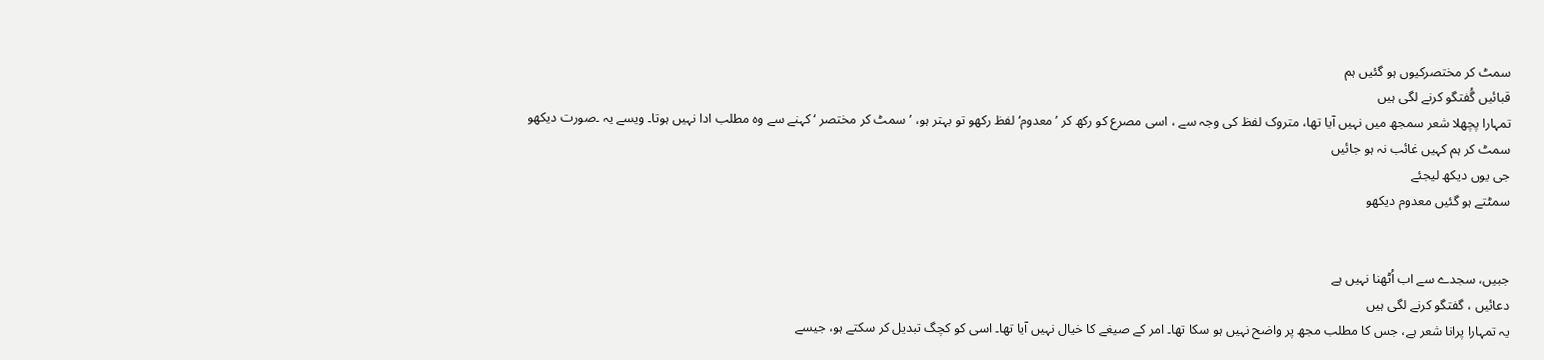سمٹ کر مختصرکیوں ہو گئیں ہم
قبائیں گُفتگو کرنے لگی ہیں
تمہارا پچھلا شعر سمجھ میں نہیں آیا تھا، متروک لفظ کی وجہ سے ، اسی مصرع کو رکھ کر ’معدوم‘ لفظ رکھو تو بہتر ہو، ’سمٹ کر مختصر ‘ کہنے سے وہ مطلب ادا نہیں ہوتا۔ ویسے یہ ۔صورت دیکھو
سمٹ کر ہم کہیں غائب نہ ہو جائیں
جی یوں دیکھ لیجئے
سمٹتے ہو گئیں معدوم دیکھو


جبیں، سجدے سے اب اُٹھنا نہیں ہے
دعائیں ، گفتگو کرنے لگی ہیں
یہ تمہارا پرانا شعر ہے، جس کا مطلب مجھ پر واضح نہیں ہو سکا تھا۔ امر کے صیغے کا خیال نہیں آیا تھا۔ اسی کو کچگ تبدیل کر سکتے ہو، جیسے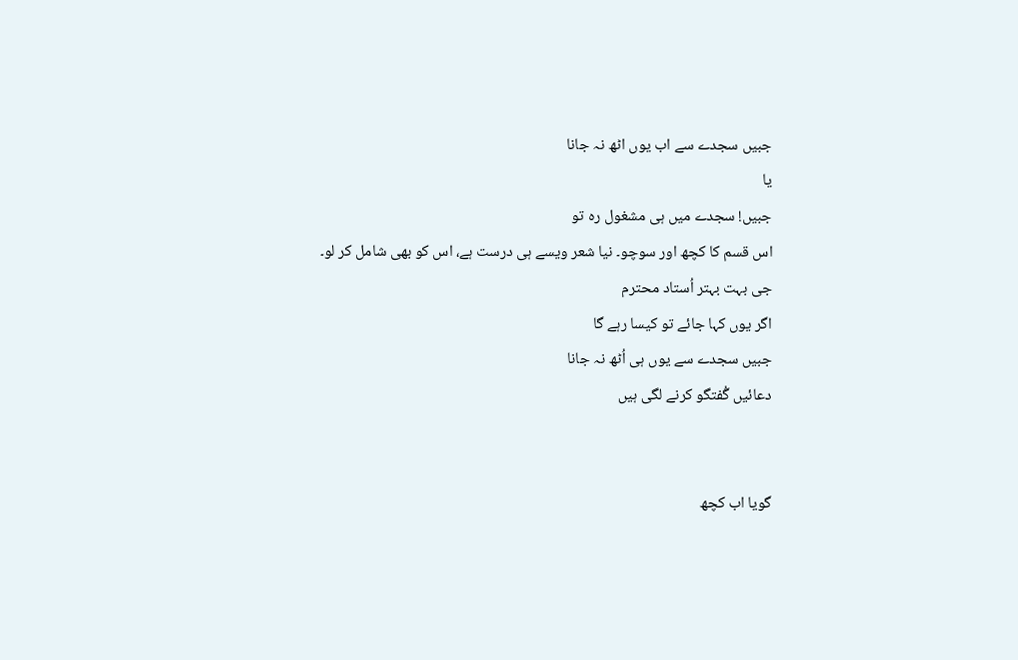جبیں سجدے سے اب یوں اٹھ نہ جانا
یا
جبیں! سجدے میں ہی مشغول رہ تو
اس قسم کا کچھ اور سوچو۔ نیا شعر ویسے ہی درست ہے، اس کو بھی شامل کر لو۔
جی بہت بہتر اُستاد محترم
اگر یوں کہا جائے تو کیسا رہے گا
جبیں سجدے سے یوں ہی اُٹھ نہ جانا
دعائیں گُفتگو کرنے لگی ہیں


گویا اب کچھ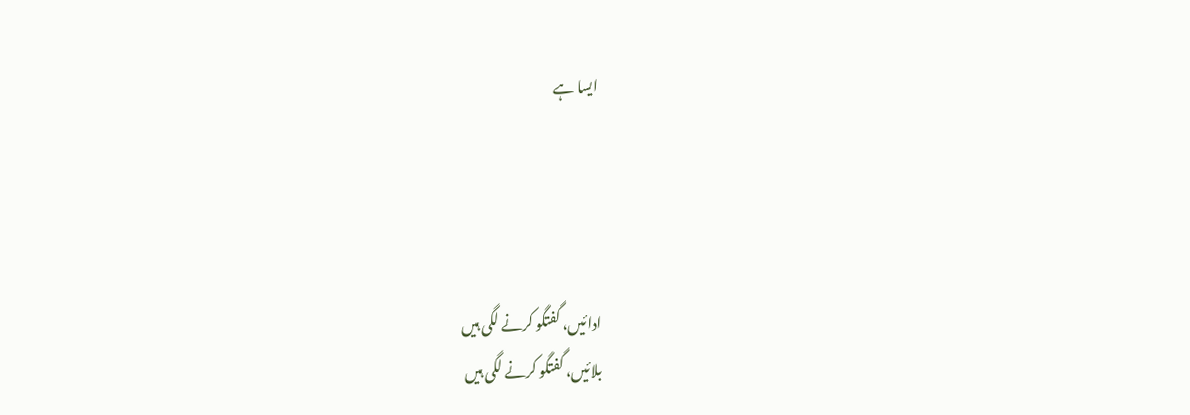ایسا ہے




ادائیں، گفتگو کرنے لگی ہیں
بلائیں، گفتگو کرنے لگی ہیں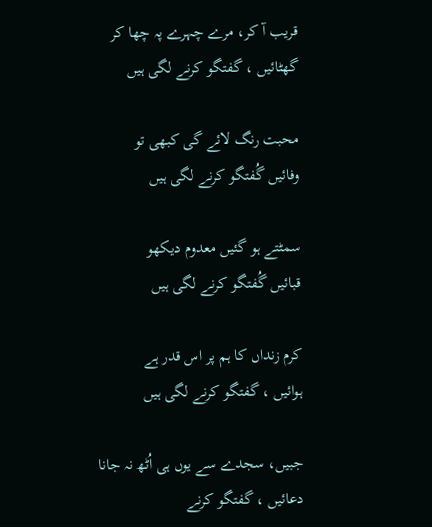قریب آ کر، مرے چہرے پہ چھا کر
گھٹائیں ، گفتگو کرنے لگی ہیں

محبت رنگ لائے گی کبھی تو
وفائیں گُفتگو کرنے لگی ہیں

سمٹتے ہو گئیں معدوم دیکھو
قبائیں گُفتگو کرنے لگی ہیں

کرم زنداں کا ہم پر اس قدر ہے
ہوائیں ، گفتگو کرنے لگی ہیں

جبیں، سجدے سے یوں ہی اُٹھ نہ جانا
دعائیں ، گفتگو کرنے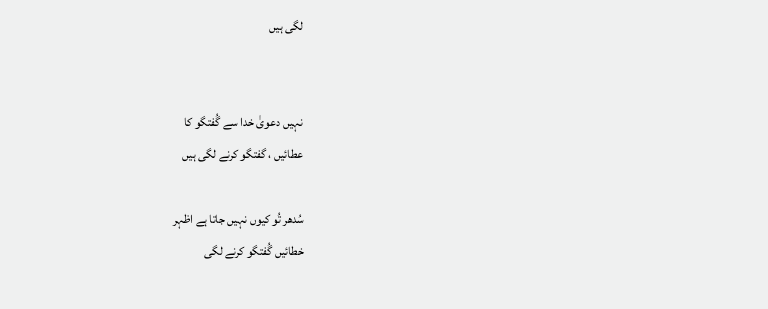لگی ہیں


نہیں دعویٰ خدا سے گُفتگو کا
عطائیں ، گفتگو کرنے لگی ہیں

سُدھر تُو کیوں نہیں جاتا ہے اظہر
خطائیں گُفتگو کرنے لگی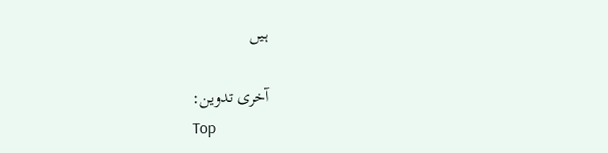ہیں

آخری تدوین:
Top